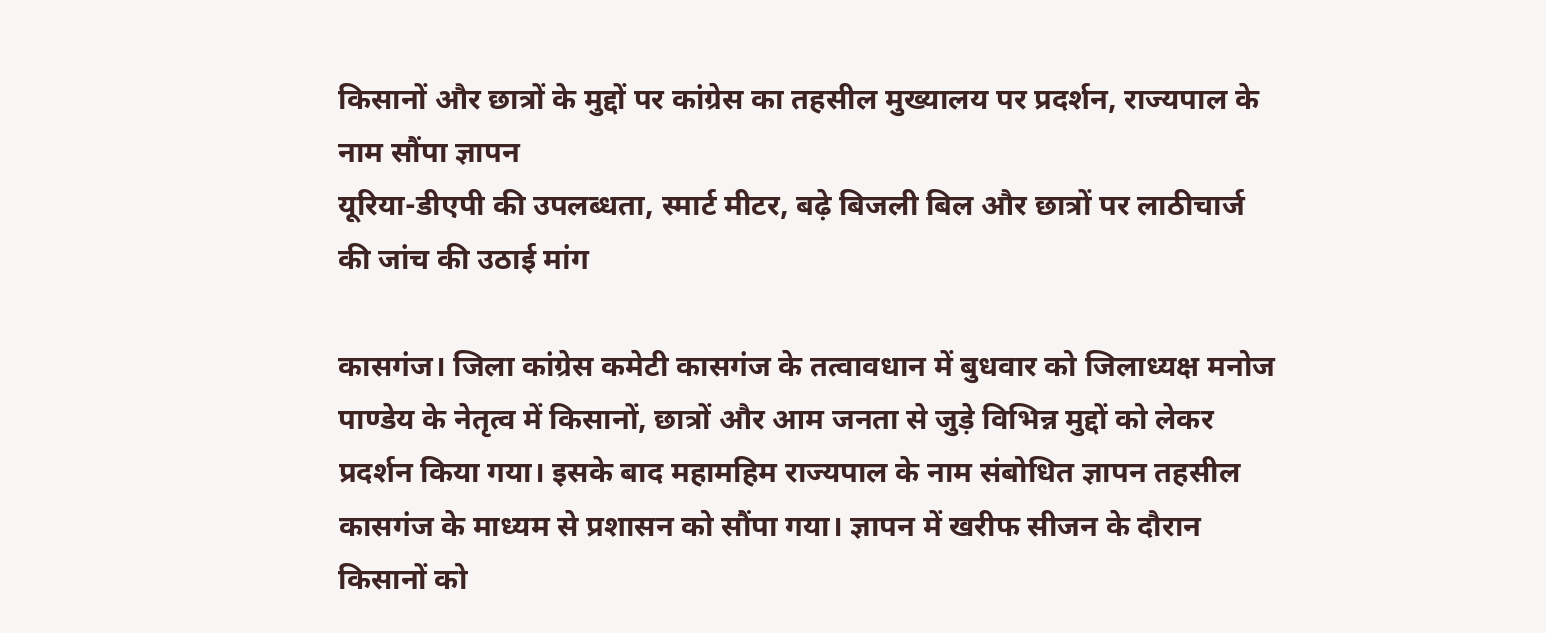किसानों और छात्रों के मुद्दों पर कांग्रेस का तहसील मुख्यालय पर प्रदर्शन, राज्यपाल के नाम सौंपा ज्ञापन
यूरिया-डीएपी की उपलब्धता, स्मार्ट मीटर, बढ़े बिजली बिल और छात्रों पर लाठीचार्ज की जांच की उठाई मांग

कासगंज। जिला कांग्रेस कमेटी कासगंज के तत्वावधान में बुधवार को जिलाध्यक्ष मनोज पाण्डेय के नेतृत्व में किसानों, छात्रों और आम जनता से जुड़े विभिन्न मुद्दों को लेकर प्रदर्शन किया गया। इसके बाद महामहिम राज्यपाल के नाम संबोधित ज्ञापन तहसील कासगंज के माध्यम से प्रशासन को सौंपा गया। ज्ञापन में खरीफ सीजन के दौरान किसानों को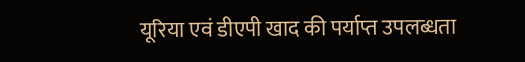यूरिया एवं डीएपी खाद की पर्याप्त उपलब्धता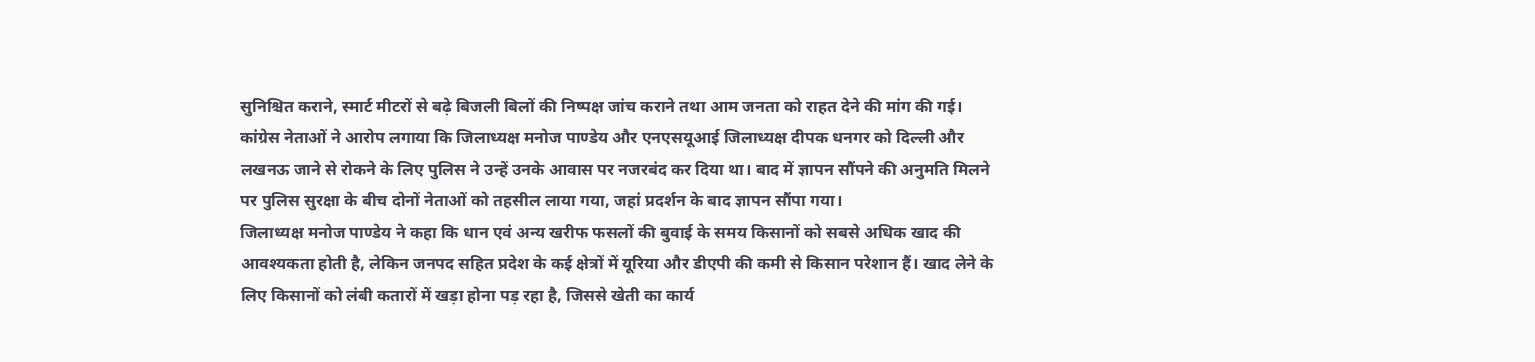सुनिश्चित कराने, स्मार्ट मीटरों से बढ़े बिजली बिलों की निष्पक्ष जांच कराने तथा आम जनता को राहत देने की मांग की गई।
कांग्रेस नेताओं ने आरोप लगाया कि जिलाध्यक्ष मनोज पाण्डेय और एनएसयूआई जिलाध्यक्ष दीपक धनगर को दिल्ली और लखनऊ जाने से रोकने के लिए पुलिस ने उन्हें उनके आवास पर नजरबंद कर दिया था। बाद में ज्ञापन सौंपने की अनुमति मिलने पर पुलिस सुरक्षा के बीच दोनों नेताओं को तहसील लाया गया, जहां प्रदर्शन के बाद ज्ञापन सौंपा गया।
जिलाध्यक्ष मनोज पाण्डेय ने कहा कि धान एवं अन्य खरीफ फसलों की बुवाई के समय किसानों को सबसे अधिक खाद की आवश्यकता होती है, लेकिन जनपद सहित प्रदेश के कई क्षेत्रों में यूरिया और डीएपी की कमी से किसान परेशान हैं। खाद लेने के लिए किसानों को लंबी कतारों में खड़ा होना पड़ रहा है, जिससे खेती का कार्य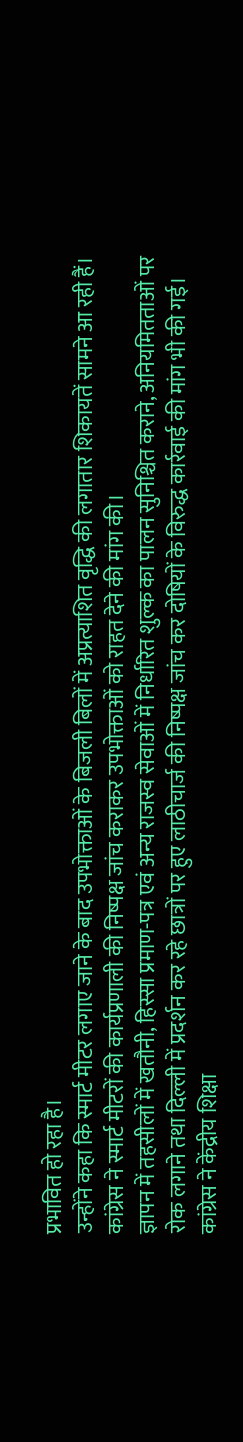प्रभावित हो रहा है।
उन्होंने कहा कि स्मार्ट मीटर लगाए जाने के बाद उपभोक्ताओं के बिजली बिलों में अप्रत्याशित वृद्धि की लगातार शिकायतें सामने आ रही हैं। कांग्रेस ने स्मार्ट मीटरों की कार्यप्रणाली की निष्पक्ष जांच कराकर उपभोक्ताओं को राहत देने की मांग की।
ज्ञापन में तहसीलों में खतौनी, हिस्सा प्रमाण-पत्र एवं अन्य राजस्व सेवाओं में निर्धारित शुल्क का पालन सुनिश्चित कराने, अनियमितताओं पर रोक लगाने तथा दिल्ली में प्रदर्शन कर रहे छात्रों पर हुए लाठीचार्ज की निष्पक्ष जांच कर दोषियों के विरुद्ध कार्रवाई की मांग भी की गई। कांग्रेस ने केंद्रीय शिक्षा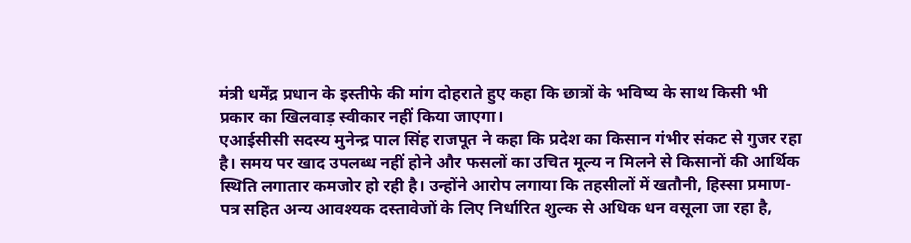मंत्री धर्मेंद्र प्रधान के इस्तीफे की मांग दोहराते हुए कहा कि छात्रों के भविष्य के साथ किसी भी प्रकार का खिलवाड़ स्वीकार नहीं किया जाएगा।
एआईसीसी सदस्य मुनेन्द्र पाल सिंह राजपूत ने कहा कि प्रदेश का किसान गंभीर संकट से गुजर रहा है। समय पर खाद उपलब्ध नहीं होने और फसलों का उचित मूल्य न मिलने से किसानों की आर्थिक स्थिति लगातार कमजोर हो रही है। उन्होंने आरोप लगाया कि तहसीलों में खतौनी, हिस्सा प्रमाण-पत्र सहित अन्य आवश्यक दस्तावेजों के लिए निर्धारित शुल्क से अधिक धन वसूला जा रहा है,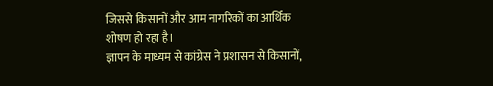जिससे किसानों और आम नागरिकों का आर्थिक शोषण हो रहा है।
ज्ञापन के माध्यम से कांग्रेस ने प्रशासन से किसानों,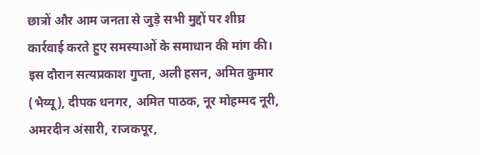छात्रों और आम जनता से जुड़े सभी मुद्दों पर शीघ्र कार्रवाई करते हुए समस्याओं के समाधान की मांग की।
इस दौरान सत्यप्रकाश गुप्ता, अली हसन, अमित कुमार (भैय्यू), दीपक धनगर, अमित पाठक, नूर मोहम्मद नूरी, अमरदीन अंसारी, राजकपूर,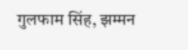गुलफाम सिंह, झम्मन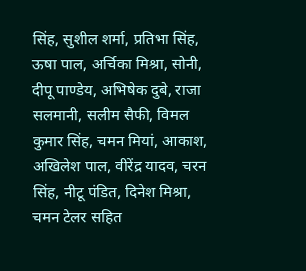सिंह, सुशील शर्मा, प्रतिभा सिंह, ऊषा पाल, अर्चिका मिश्रा, सोनी, दीपू पाण्डेय, अभिषेक दुबे, राजा सलमानी, सलीम सैफी, विमल कुमार सिंह, चमन मियां, आकाश, अखिलेश पाल, वीरेंद्र यादव, चरन सिंह, नीटू पंडित, दिनेश मिश्रा, चमन टेलर सहित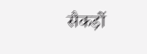सैकड़ों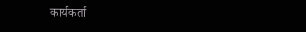कार्यकर्ता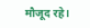मौजूद रहे।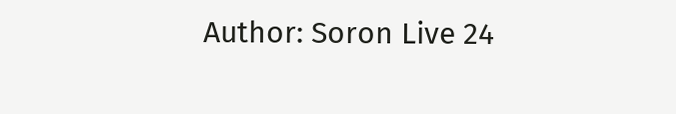Author: Soron Live 24